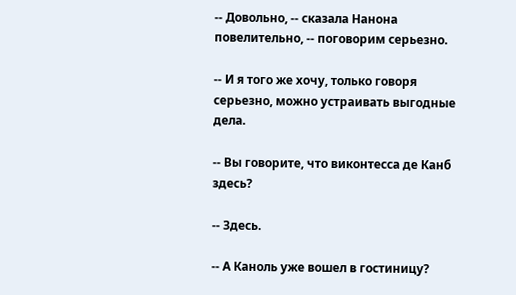-- Довольно, -- сказала Нанона повелительно, -- поговорим серьезно.

-- И я того же хочу, только говоря серьезно, можно устраивать выгодные дела.

-- Вы говорите, что виконтесса де Канб здесь?

-- Здесь.

-- А Каноль уже вошел в гостиницу?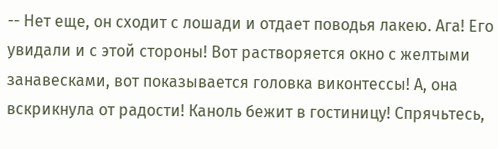-- Нет еще, он сходит с лошади и отдает поводья лакею. Ага! Его увидали и с этой стороны! Вот растворяется окно с желтыми занавесками, вот показывается головка виконтессы! А, она вскрикнула от радости! Каноль бежит в гостиницу! Спрячьтесь,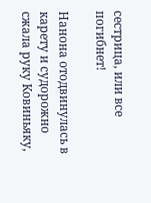сестрица, или все погибнет!

Нанона отодвинулась в карету и судорожно сжала руку Ковиньяку,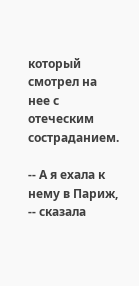который смотрел на нее с отеческим состраданием.

-- А я ехала к нему в Париж, -- сказала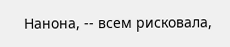Нанона, -- всем рисковала,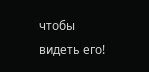чтобы видеть его!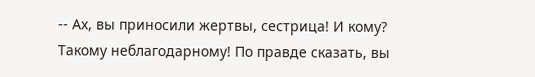-- Ах, вы приносили жертвы, сестрица! И кому? Такому неблагодарному! По правде сказать, вы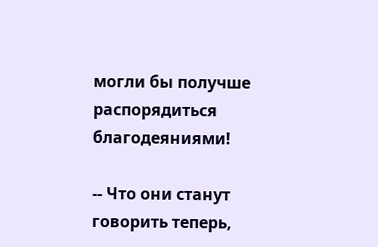могли бы получше распорядиться благодеяниями!

-- Что они станут говорить теперь,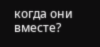когда они вместе?